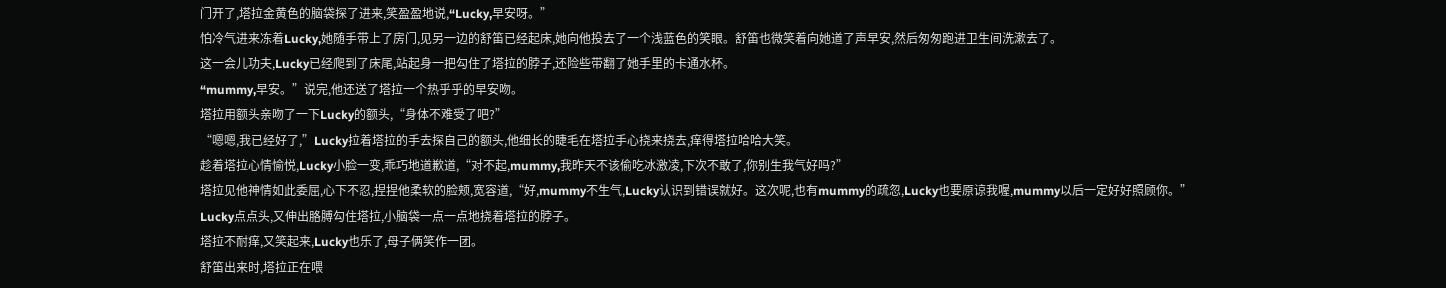门开了,塔拉金黄色的脑袋探了进来,笑盈盈地说,“Lucky,早安呀。”
怕冷气进来冻着Lucky,她随手带上了房门,见另一边的舒笛已经起床,她向他投去了一个浅蓝色的笑眼。舒笛也微笑着向她道了声早安,然后匆匆跑进卫生间洗漱去了。
这一会儿功夫,Lucky已经爬到了床尾,站起身一把勾住了塔拉的脖子,还险些带翻了她手里的卡通水杯。
“mummy,早安。”说完,他还送了塔拉一个热乎乎的早安吻。
塔拉用额头亲吻了一下Lucky的额头,“身体不难受了吧?”
“嗯嗯,我已经好了,”Lucky拉着塔拉的手去探自己的额头,他细长的睫毛在塔拉手心挠来挠去,痒得塔拉哈哈大笑。
趁着塔拉心情愉悦,Lucky小脸一变,乖巧地道歉道,“对不起,mummy,我昨天不该偷吃冰激凌,下次不敢了,你别生我气好吗?”
塔拉见他神情如此委屈,心下不忍,捏捏他柔软的脸颊,宽容道,“好,mummy不生气,Lucky认识到错误就好。这次呢,也有mummy的疏忽,Lucky也要原谅我喔,mummy以后一定好好照顾你。”
Lucky点点头,又伸出胳膊勾住塔拉,小脑袋一点一点地挠着塔拉的脖子。
塔拉不耐痒,又笑起来,Lucky也乐了,母子俩笑作一团。
舒笛出来时,塔拉正在喂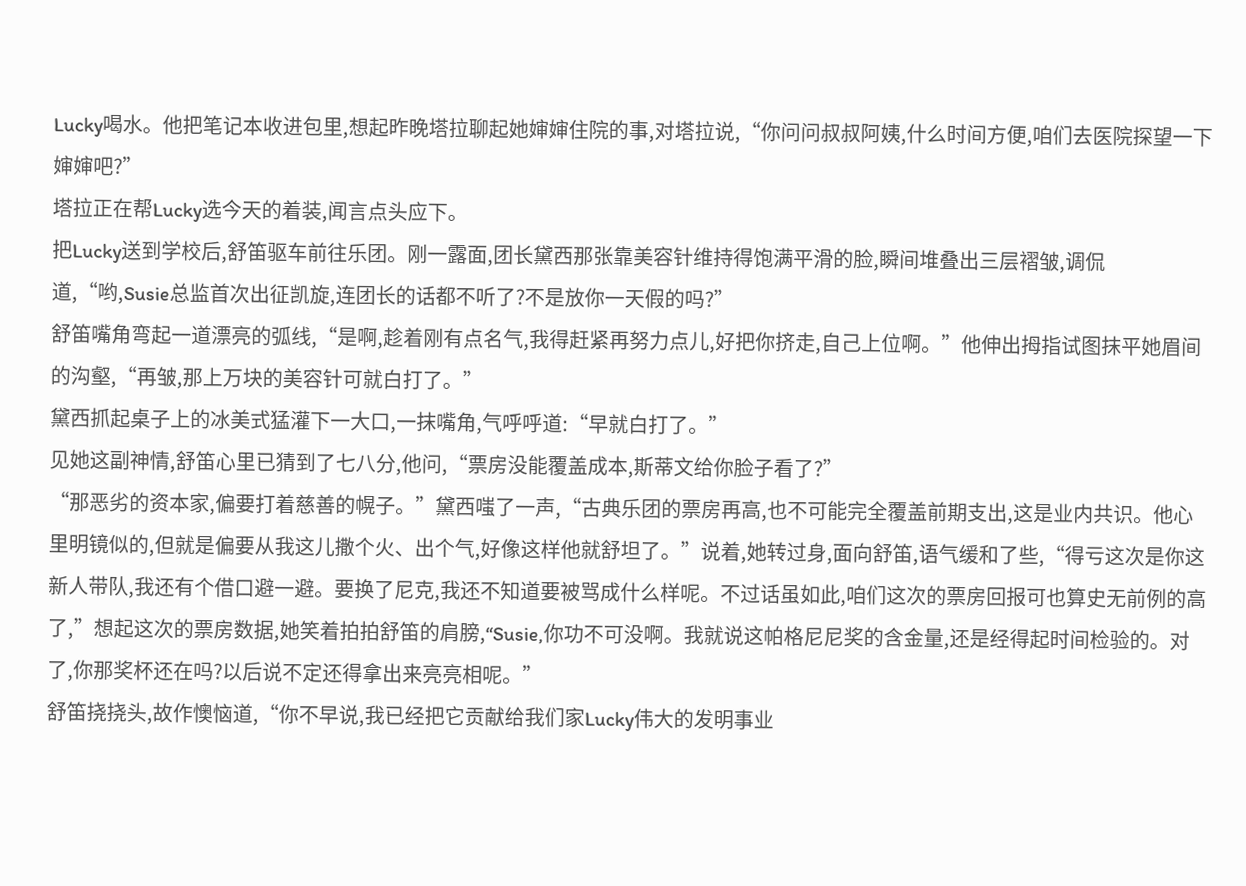Lucky喝水。他把笔记本收进包里,想起昨晚塔拉聊起她婶婶住院的事,对塔拉说,“你问问叔叔阿姨,什么时间方便,咱们去医院探望一下婶婶吧?”
塔拉正在帮Lucky选今天的着装,闻言点头应下。
把Lucky送到学校后,舒笛驱车前往乐团。刚一露面,团长黛西那张靠美容针维持得饱满平滑的脸,瞬间堆叠出三层褶皱,调侃道,“哟,Susie总监首次出征凯旋,连团长的话都不听了?不是放你一天假的吗?”
舒笛嘴角弯起一道漂亮的弧线,“是啊,趁着刚有点名气,我得赶紧再努力点儿,好把你挤走,自己上位啊。”他伸出拇指试图抹平她眉间的沟壑,“再皱,那上万块的美容针可就白打了。”
黛西抓起桌子上的冰美式猛灌下一大口,一抹嘴角,气呼呼道:“早就白打了。”
见她这副神情,舒笛心里已猜到了七八分,他问,“票房没能覆盖成本,斯蒂文给你脸子看了?”
“那恶劣的资本家,偏要打着慈善的幌子。”黛西嗤了一声,“古典乐团的票房再高,也不可能完全覆盖前期支出,这是业内共识。他心里明镜似的,但就是偏要从我这儿撒个火、出个气,好像这样他就舒坦了。”说着,她转过身,面向舒笛,语气缓和了些,“得亏这次是你这新人带队,我还有个借口避一避。要换了尼克,我还不知道要被骂成什么样呢。不过话虽如此,咱们这次的票房回报可也算史无前例的高了,”想起这次的票房数据,她笑着拍拍舒笛的肩膀,“Susie,你功不可没啊。我就说这帕格尼尼奖的含金量,还是经得起时间检验的。对了,你那奖杯还在吗?以后说不定还得拿出来亮亮相呢。”
舒笛挠挠头,故作懊恼道,“你不早说,我已经把它贡献给我们家Lucky伟大的发明事业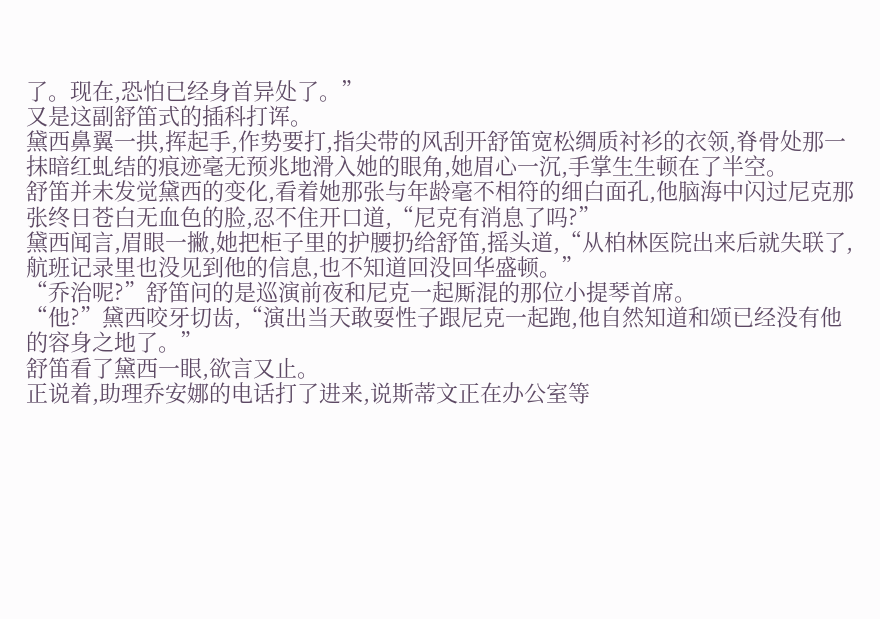了。现在,恐怕已经身首异处了。”
又是这副舒笛式的插科打诨。
黛西鼻翼一拱,挥起手,作势要打,指尖带的风刮开舒笛宽松绸质衬衫的衣领,脊骨处那一抹暗红虬结的痕迹毫无预兆地滑入她的眼角,她眉心一沉,手掌生生顿在了半空。
舒笛并未发觉黛西的变化,看着她那张与年龄毫不相符的细白面孔,他脑海中闪过尼克那张终日苍白无血色的脸,忍不住开口道,“尼克有消息了吗?”
黛西闻言,眉眼一撇,她把柜子里的护腰扔给舒笛,摇头道,“从柏林医院出来后就失联了,航班记录里也没见到他的信息,也不知道回没回华盛顿。”
“乔治呢?”舒笛问的是巡演前夜和尼克一起厮混的那位小提琴首席。
“他?”黛西咬牙切齿,“演出当天敢耍性子跟尼克一起跑,他自然知道和颂已经没有他的容身之地了。”
舒笛看了黛西一眼,欲言又止。
正说着,助理乔安娜的电话打了进来,说斯蒂文正在办公室等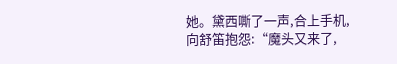她。黛西嘶了一声,合上手机,向舒笛抱怨:“魔头又来了,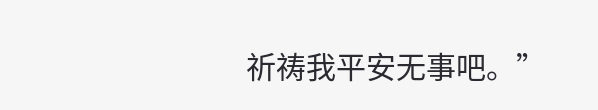祈祷我平安无事吧。”